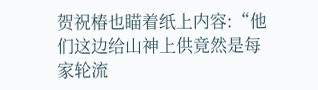贺祝椿也瞄着纸上内容:“他们这边给山神上供竟然是每家轮流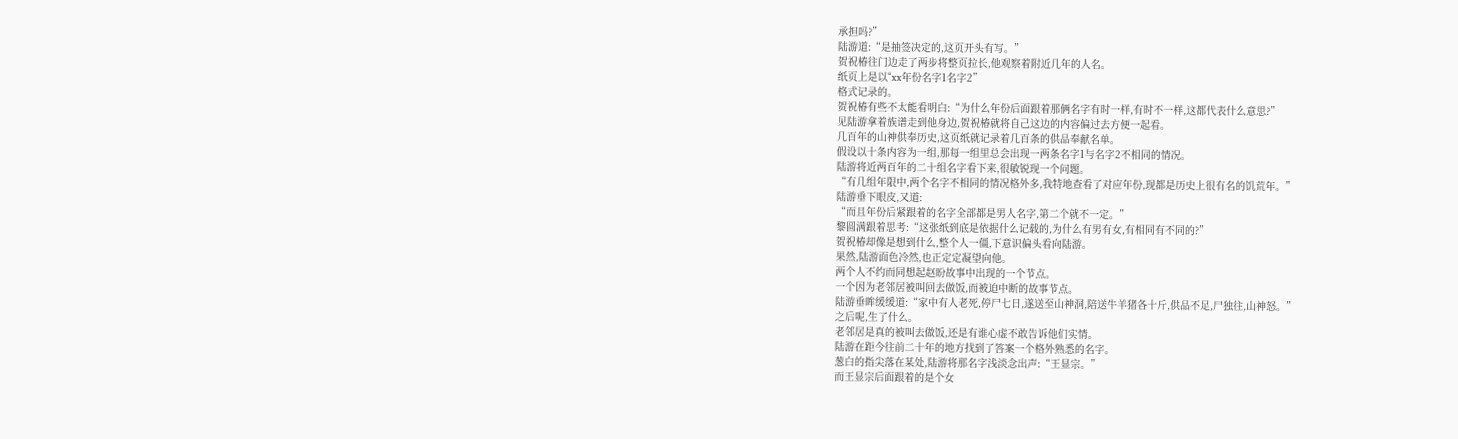承担吗?”
陆游道:“是抽签决定的,这页开头有写。”
贺祝椿往门边走了两步将整页拉长,他观察着附近几年的人名。
纸页上是以“xx年份名字1名字2”
格式记录的。
贺祝椿有些不太能看明白:“为什么年份后面跟着那俩名字有时一样,有时不一样,这都代表什么意思?”
见陆游拿着族谱走到他身边,贺祝椿就将自己这边的内容偏过去方便一起看。
几百年的山神供奉历史,这页纸就记录着几百条的供品奉献名单。
假设以十条内容为一组,那每一组里总会出现一两条名字1与名字2不相同的情况。
陆游将近两百年的二十组名字看下来,很敏锐现一个问题。
“有几组年限中,两个名字不相同的情况格外多,我特地查看了对应年份,现都是历史上很有名的饥荒年。”
陆游垂下眼皮,又道:
“而且年份后紧跟着的名字全部都是男人名字,第二个就不一定。”
黎圆满跟着思考:“这张纸到底是依据什么记载的,为什么有男有女,有相同有不同的?”
贺祝椿却像是想到什么,整个人一僵,下意识偏头看向陆游。
果然,陆游面色冷然,也正定定凝望向他。
两个人不约而同想起赵盼故事中出现的一个节点。
一个因为老邻居被叫回去做饭,而被迫中断的故事节点。
陆游垂眸缓缓道:“家中有人老死,停尸七日,遂送至山神洞,陪送牛羊猪各十斤,供品不足,尸独往,山神怒。”
之后呢,生了什么。
老邻居是真的被叫去做饭,还是有谁心虚不敢告诉他们实情。
陆游在距今往前二十年的地方找到了答案一个格外熟悉的名字。
葱白的指尖落在某处,陆游将那名字浅淡念出声:“王显宗。”
而王显宗后面跟着的是个女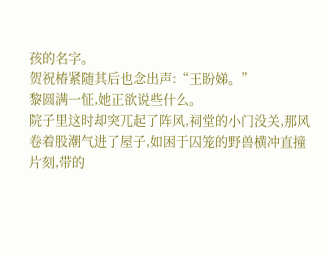孩的名字。
贺祝椿紧随其后也念出声:“王盼娣。”
黎圆满一怔,她正欲说些什么。
院子里这时却突兀起了阵风,祠堂的小门没关,那风卷着股潮气进了屋子,如困于囚笼的野兽横冲直撞片刻,带的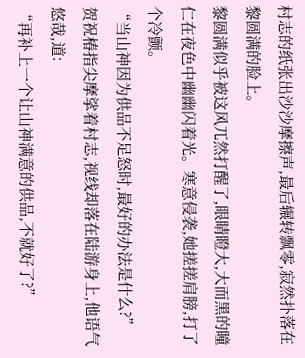村志的纸张出沙沙摩擦声,最后辗转飘零,寂然扑落在黎圆满的脸上。
黎圆满似乎被这风兀然打醒了,眼睛瞪大,大而黑的瞳仁在夜色中幽幽闪着光。寒意侵袭,她搓搓肩膀,打了个冷颤。
“当山神因为供品不足怒时,最好的办法是什么?”
贺祝椿指尖摩挲着村志,视线却落在陆游身上,他语气悠哉,道:
“再补上一个让山神满意的供品,不就好了?”